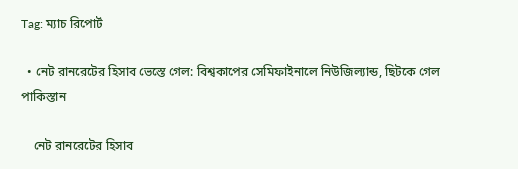Tag: ম্যাচ রিপোর্ট

  • নেট রানরেটের হিসাব ভেস্তে গেল: বিশ্বকাপের সেমিফাইনালে নিউজিল্যান্ড, ছিটকে গেল পাকিস্তান

    নেট রানরেটের হিসাব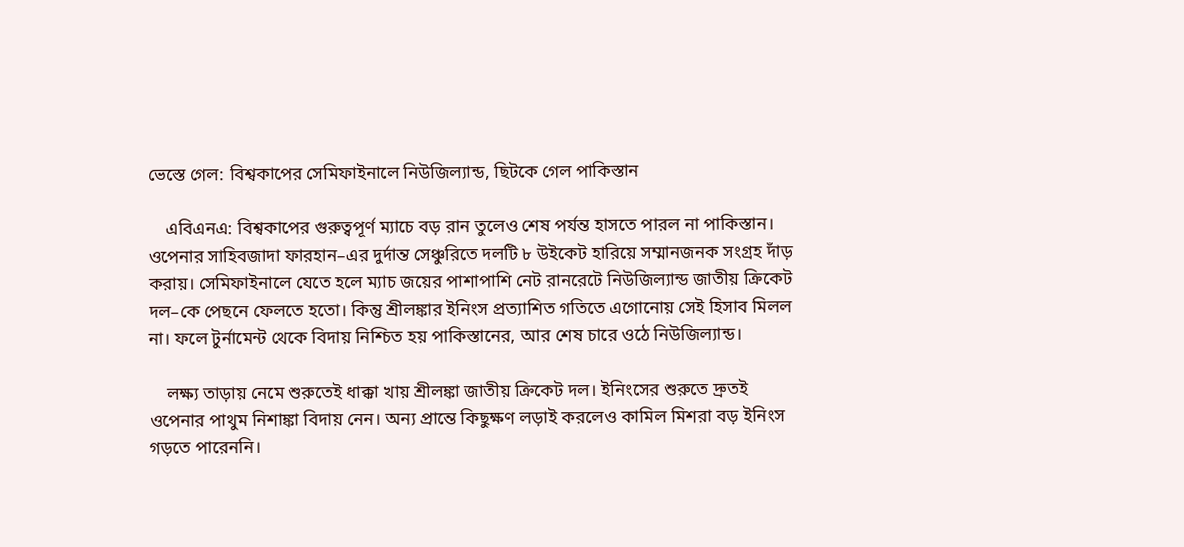ভেস্তে গেল: বিশ্বকাপের সেমিফাইনালে নিউজিল্যান্ড, ছিটকে গেল পাকিস্তান

    এবিএনএ: বিশ্বকাপের গুরুত্বপূর্ণ ম্যাচে বড় রান তুলেও শেষ পর্যন্ত হাসতে পারল না পাকিস্তান। ওপেনার সাহিবজাদা ফারহান–এর দুর্দান্ত সেঞ্চুরিতে দলটি ৮ উইকেট হারিয়ে সম্মানজনক সংগ্রহ দাঁড় করায়। সেমিফাইনালে যেতে হলে ম্যাচ জয়ের পাশাপাশি নেট রানরেটে নিউজিল্যান্ড জাতীয় ক্রিকেট দল–কে পেছনে ফেলতে হতো। কিন্তু শ্রীলঙ্কার ইনিংস প্রত্যাশিত গতিতে এগোনোয় সেই হিসাব মিলল না। ফলে টুর্নামেন্ট থেকে বিদায় নিশ্চিত হয় পাকিস্তানের, আর শেষ চারে ওঠে নিউজিল্যান্ড।

    লক্ষ্য তাড়ায় নেমে শুরুতেই ধাক্কা খায় শ্রীলঙ্কা জাতীয় ক্রিকেট দল। ইনিংসের শুরুতে দ্রুতই ওপেনার পাথুম নিশাঙ্কা বিদায় নেন। অন্য প্রান্তে কিছুক্ষণ লড়াই করলেও কামিল মিশরা বড় ইনিংস গড়তে পারেননি।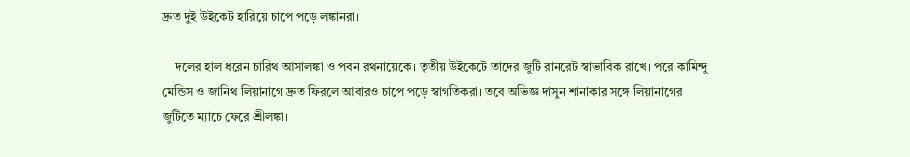দ্রুত দুই উইকেট হারিয়ে চাপে পড়ে লঙ্কানরা।

    দলের হাল ধরেন চারিথ আসালঙ্কা ও পবন রথনায়েকে। তৃতীয় উইকেটে তাদের জুটি রানরেট স্বাভাবিক রাখে। পরে কামিন্দু মেন্ডিস ও জানিথ লিয়ানাগে দ্রুত ফিরলে আবারও চাপে পড়ে স্বাগতিকরা। তবে অভিজ্ঞ দাসুন শানাকার সঙ্গে লিয়ানাগের জুটিতে ম্যাচে ফেরে শ্রীলঙ্কা।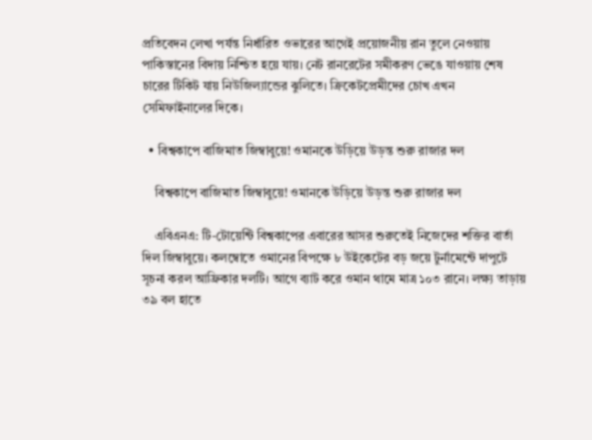প্রতিবেদন লেখা পর্যন্ত নির্ধারিত ওভারের আগেই প্রয়োজনীয় রান তুলে নেওয়ায় পাকিস্তানের বিদায় নিশ্চিত হয়ে যায়। নেট রানরেটের সমীকরণ ভেঙে যাওয়ায় শেষ চারের টিকিট যায় নিউজিল্যান্ডের ঝুলিতে। ক্রিকেটপ্রেমীদের চোখ এখন সেমিফাইনালের দিকে।

  • বিশ্বকাপে বাজিমাত জিম্বাবুয়ে! ওমানকে উড়িয়ে উড়ন্ত শুরু রাজার দল

    বিশ্বকাপে বাজিমাত জিম্বাবুয়ে! ওমানকে উড়িয়ে উড়ন্ত শুরু রাজার দল

    এবিএনএ: টি-টোয়েন্টি বিশ্বকাপের এবারের আসর শুরুতেই নিজেদের শক্তির বার্তা দিল জিম্বাবুয়ে। কলম্বোতে ওমানের বিপক্ষে ৮ উইকেটের বড় জয়ে টুর্নামেন্টে দাপুটে সূচনা করল আফ্রিকার দলটি। আগে ব্যাট করে ওমান থামে মাত্র ১০৩ রানে। লক্ষ্য তাড়ায় ৩৯ বল হাতে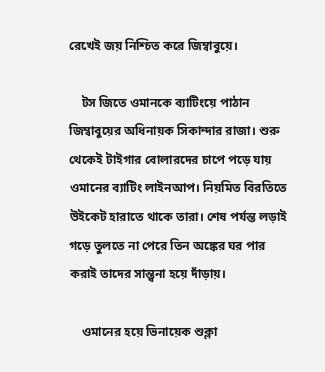রেখেই জয় নিশ্চিত করে জিম্বাবুয়ে।

    টস জিতে ওমানকে ব্যাটিংয়ে পাঠান জিম্বাবুয়ের অধিনায়ক সিকান্দার রাজা। শুরু থেকেই টাইগার বোলারদের চাপে পড়ে যায় ওমানের ব্যাটিং লাইনআপ। নিয়মিত বিরতিতে উইকেট হারাতে থাকে তারা। শেষ পর্যন্ত লড়াই গড়ে তুলতে না পেরে তিন অঙ্কের ঘর পার করাই তাদের সান্ত্বনা হয়ে দাঁড়ায়।

    ওমানের হয়ে ভিনায়েক শুক্লা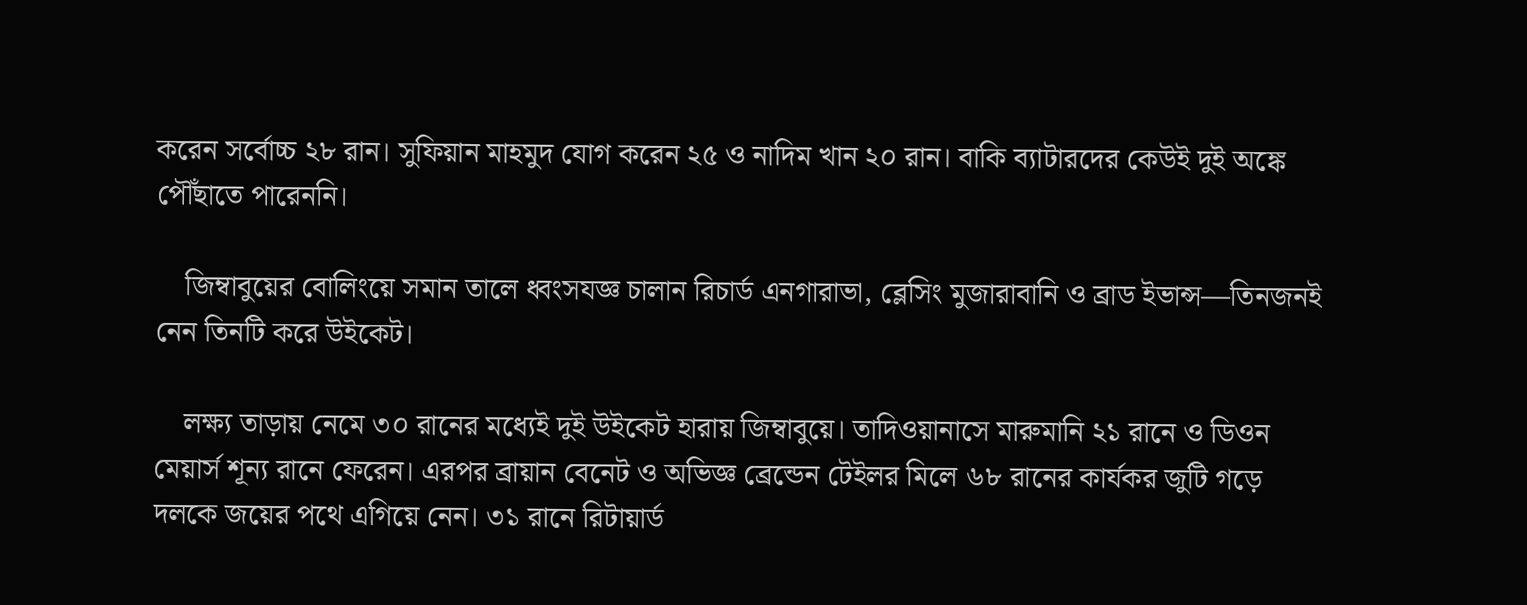করেন সর্বোচ্চ ২৮ রান। সুফিয়ান মাহমুদ যোগ করেন ২৫ ও নাদিম খান ২০ রান। বাকি ব্যাটারদের কেউই দুই অঙ্কে পৌঁছাতে পারেননি।

    জিম্বাবুয়ের বোলিংয়ে সমান তালে ধ্বংসযজ্ঞ চালান রিচার্ড এনগারাভা, ব্লেসিং মুজারাবানি ও ব্রাড ইভান্স—তিনজনই নেন তিনটি করে উইকেট।

    লক্ষ্য তাড়ায় নেমে ৩০ রানের মধ্যেই দুই উইকেট হারায় জিম্বাবুয়ে। তাদিওয়ানাসে মারুমানি ২১ রানে ও ডিওন মেয়ার্স শূন্য রানে ফেরেন। এরপর ব্রায়ান বেনেট ও অভিজ্ঞ ব্রেন্ডেন টেইলর মিলে ৬৮ রানের কার্যকর জুটি গড়ে দলকে জয়ের পথে এগিয়ে নেন। ৩১ রানে রিটায়ার্ড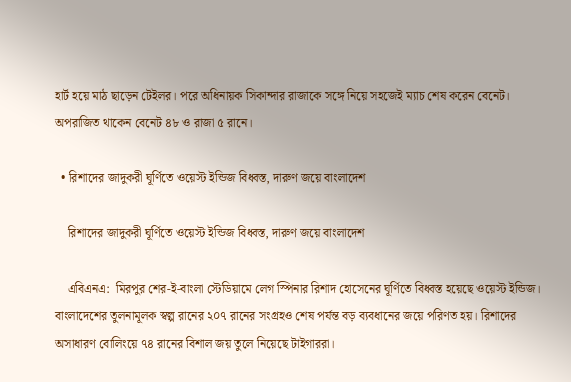হার্ট হয়ে মাঠ ছাড়েন টেইলর। পরে অধিনায়ক সিকান্দার রাজাকে সঙ্গে নিয়ে সহজেই ম্যাচ শেষ করেন বেনেট। অপরাজিত থাকেন বেনেট ৪৮ ও রাজা ৫ রানে।

  • রিশাদের জাদুকরী ঘূর্ণিতে ওয়েস্ট ইন্ডিজ বিধ্বস্ত, দারুণ জয়ে বাংলাদেশ

    রিশাদের জাদুকরী ঘূর্ণিতে ওয়েস্ট ইন্ডিজ বিধ্বস্ত, দারুণ জয়ে বাংলাদেশ

    এবিএনএ:  মিরপুর শের-ই-বাংলা স্টেডিয়ামে লেগ স্পিনার রিশাদ হোসেনের ঘূর্ণিতে বিধ্বস্ত হয়েছে ওয়েস্ট ইন্ডিজ। বাংলাদেশের তুলনামূলক স্বল্প রানের ২০৭ রানের সংগ্রহও শেষ পর্যন্ত বড় ব্যবধানের জয়ে পরিণত হয়। রিশাদের অসাধারণ বোলিংয়ে ৭৪ রানের বিশাল জয় তুলে নিয়েছে টাইগাররা।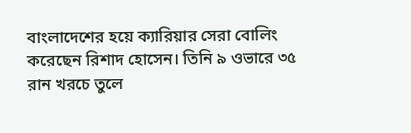বাংলাদেশের হয়ে ক্যারিয়ার সেরা বোলিং করেছেন রিশাদ হোসেন। তিনি ৯ ওভারে ৩৫ রান খরচে তুলে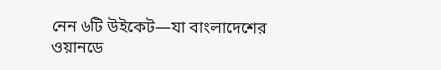নেন ৬টি উইকেট—যা বাংলাদেশের ওয়ানডে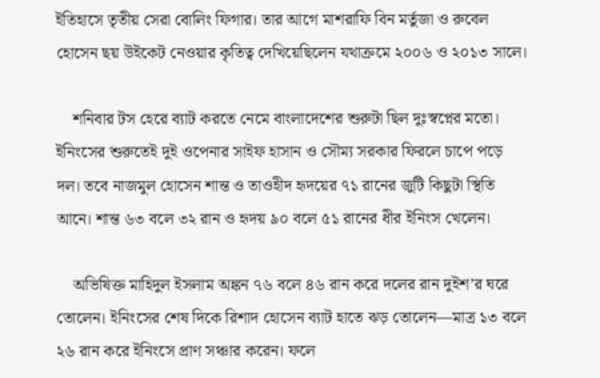ইতিহাসে তৃতীয় সেরা বোলিং ফিগার। তার আগে মাশরাফি বিন মর্তুজা ও রুবেল হোসেন ছয় উইকেট নেওয়ার কৃতিত্ব দেখিয়েছিলেন যথাক্রমে ২০০৬ ও ২০১৩ সালে।

    শনিবার টস হেরে ব্যাট করতে নেমে বাংলাদেশের শুরুটা ছিল দুঃস্বপ্নের মতো। ইনিংসের শুরুতেই দুই ওপেনার সাইফ হাসান ও সৌম্য সরকার ফিরলে চাপে পড়ে দল। তবে নাজমুল হোসেন শান্ত ও তাওহীদ হৃদয়ের ৭১ রানের জুটি কিছুটা স্থিতি আনে। শান্ত ৬৩ বলে ৩২ রান ও হৃদয় ৯০ বলে ৫১ রানের ধীর ইনিংস খেলেন।

    অভিষিক্ত মাহিদুল ইসলাম অঙ্কন ৭৬ বলে ৪৬ রান করে দলের রান দুইশ’র ঘরে তোলেন। ইনিংসের শেষ দিকে রিশাদ হোসেন ব্যাট হাতে ঝড় তোলেন—মাত্র ১৩ বলে ২৬ রান করে ইনিংসে প্রাণ সঞ্চার করেন। ফলে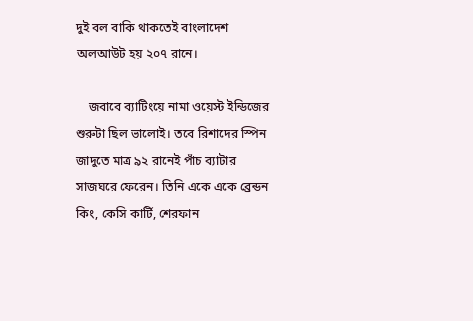দুই বল বাকি থাকতেই বাংলাদেশ অলআউট হয় ২০৭ রানে।

    জবাবে ব্যাটিংয়ে নামা ওয়েস্ট ইন্ডিজের শুরুটা ছিল ভালোই। তবে রিশাদের স্পিন জাদুতে মাত্র ৯২ রানেই পাঁচ ব্যাটার সাজঘরে ফেরেন। তিনি একে একে ব্রেন্ডন কিং, কেসি কার্টি, শেরফান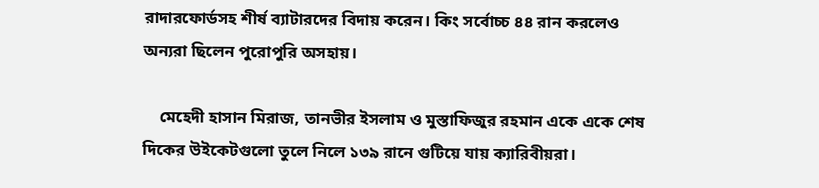রাদারফোর্ডসহ শীর্ষ ব্যাটারদের বিদায় করেন। কিং সর্বোচ্চ ৪৪ রান করলেও অন্যরা ছিলেন পুরোপুরি অসহায়।

    মেহেদী হাসান মিরাজ, তানভীর ইসলাম ও মুস্তাফিজুর রহমান একে একে শেষ দিকের উইকেটগুলো তুলে নিলে ১৩৯ রানে গুটিয়ে যায় ক্যারিবীয়রা।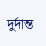দুর্দান্ত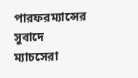পারফরম্যান্সের সুবাদে ম্যাচসেরা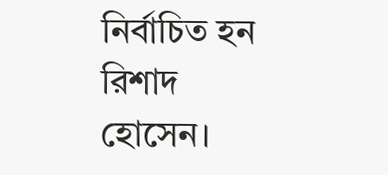নির্বাচিত হন রিশাদ হোসেন।